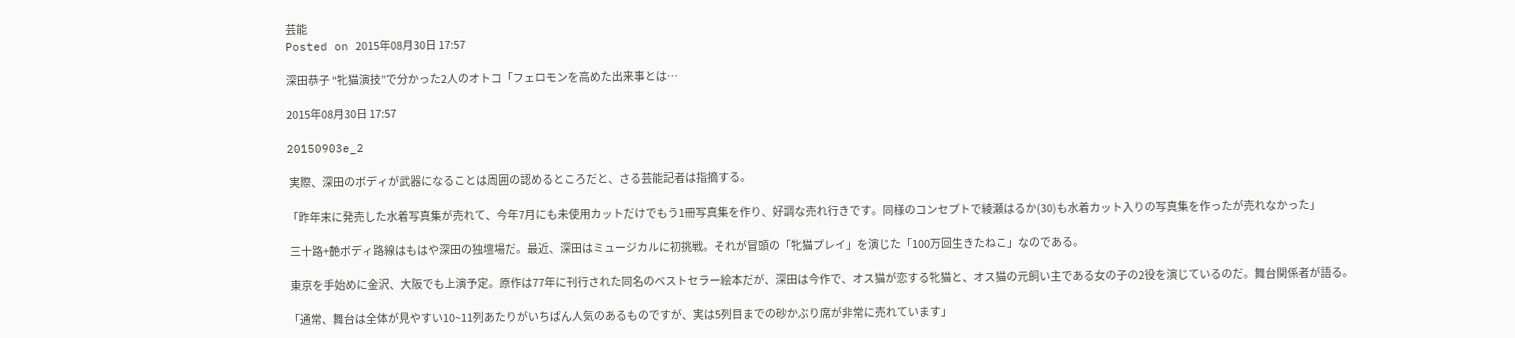芸能
Posted on 2015年08月30日 17:57

深田恭子 “牝猫演技”で分かった2人のオトコ「フェロモンを高めた出来事とは…

2015年08月30日 17:57

20150903e_2

 実際、深田のボディが武器になることは周囲の認めるところだと、さる芸能記者は指摘する。

「昨年末に発売した水着写真集が売れて、今年7月にも未使用カットだけでもう1冊写真集を作り、好調な売れ行きです。同様のコンセプトで綾瀬はるか(30)も水着カット入りの写真集を作ったが売れなかった」

 三十路+艶ボディ路線はもはや深田の独壇場だ。最近、深田はミュージカルに初挑戦。それが冒頭の「牝猫プレイ」を演じた「100万回生きたねこ」なのである。

 東京を手始めに金沢、大阪でも上演予定。原作は77年に刊行された同名のベストセラー絵本だが、深田は今作で、オス猫が恋する牝猫と、オス猫の元飼い主である女の子の2役を演じているのだ。舞台関係者が語る。

「通常、舞台は全体が見やすい10~11列あたりがいちばん人気のあるものですが、実は5列目までの砂かぶり席が非常に売れています」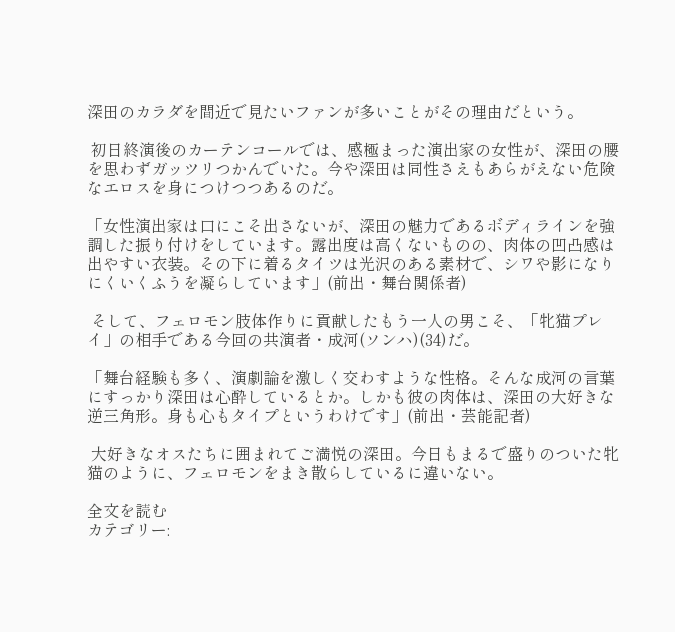深田のカラダを間近で見たいファンが多いことがその理由だという。

 初日終演後のカーテンコールでは、感極まった演出家の女性が、深田の腰を思わずガッツリつかんでいた。今や深田は同性さえもあらがえない危険なエロスを身につけつつあるのだ。

「女性演出家は口にこそ出さないが、深田の魅力であるボディラインを強調した振り付けをしています。露出度は高くないものの、肉体の凹凸感は出やすい衣装。その下に着るタイツは光沢のある素材で、シワや影になりにくいくふうを凝らしています」(前出・舞台関係者)

 そして、フェロモン肢体作りに貢献したもう一人の男こそ、「牝猫プレイ」の相手である今回の共演者・成河(ソンハ)(34)だ。

「舞台経験も多く、演劇論を激しく交わすような性格。そんな成河の言葉にすっかり深田は心酔しているとか。しかも彼の肉体は、深田の大好きな逆三角形。身も心もタイプというわけです」(前出・芸能記者)

 大好きなオスたちに囲まれてご満悦の深田。今日もまるで盛りのついた牝猫のように、フェロモンをまき散らしているに違いない。

全文を読む
カテゴリー: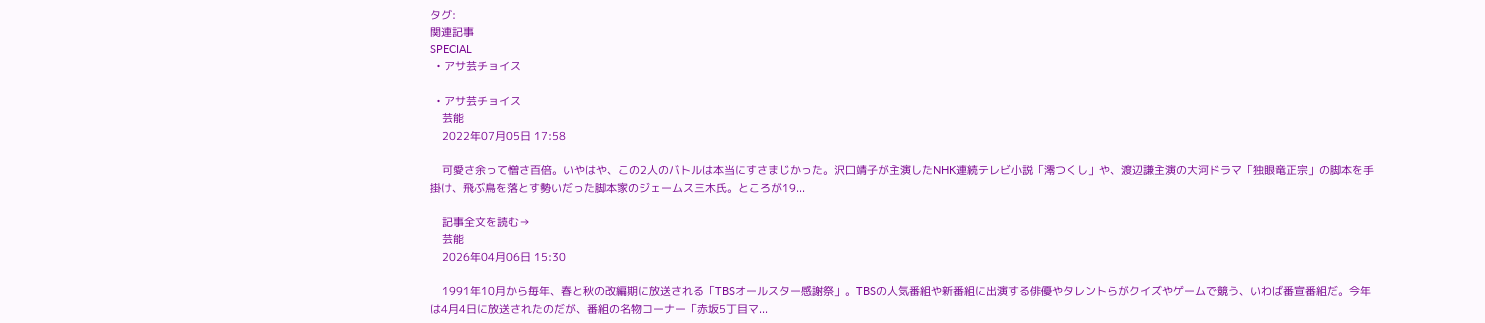タグ:
関連記事
SPECIAL
  • アサ芸チョイス

  • アサ芸チョイス
    芸能
    2022年07月05日 17:58

    可愛さ余って憎さ百倍。いやはや、この2人のバトルは本当にすさまじかった。沢口靖子が主演したNHK連続テレビ小説「澪つくし」や、渡辺謙主演の大河ドラマ「独眼竜正宗」の脚本を手掛け、飛ぶ鳥を落とす勢いだった脚本家のジェームス三木氏。ところが19...

    記事全文を読む→
    芸能
    2026年04月06日 15:30

    1991年10月から毎年、春と秋の改編期に放送される「TBSオールスター感謝祭」。TBSの人気番組や新番組に出演する俳優やタレントらがクイズやゲームで競う、いわば番宣番組だ。今年は4月4日に放送されたのだが、番組の名物コーナー「赤坂5丁目マ...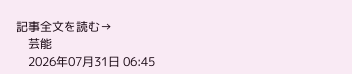記事全文を読む→
    芸能
    2026年07月31日 06:45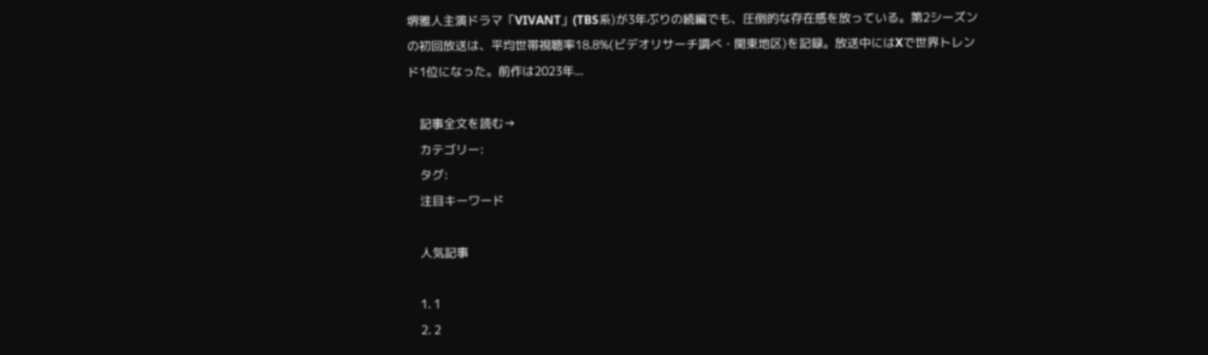堺雅人主演ドラマ「VIVANT」(TBS系)が3年ぶりの続編でも、圧倒的な存在感を放っている。第2シーズンの初回放送は、平均世帯視聴率18.8%(ビデオリサーチ調べ・関東地区)を記録。放送中にはXで世界トレンド1位になった。前作は2023年...

    記事全文を読む→
    カテゴリー:
    タグ:
    注目キーワード

    人気記事

    1. 1
    2. 2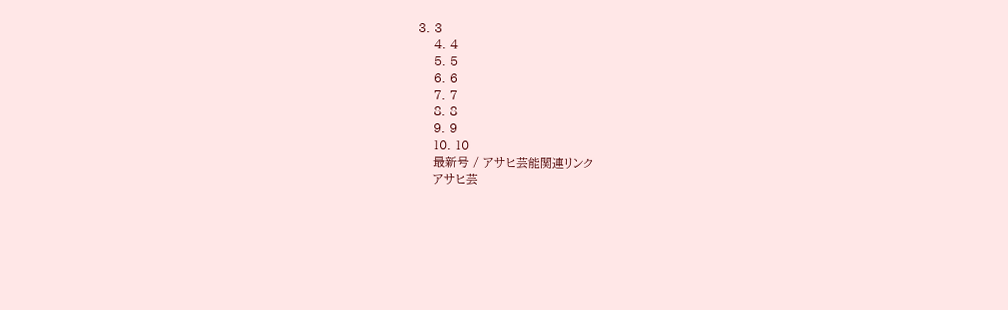3. 3
    4. 4
    5. 5
    6. 6
    7. 7
    8. 8
    9. 9
    10. 10
    最新号 / アサヒ芸能関連リンク
    アサヒ芸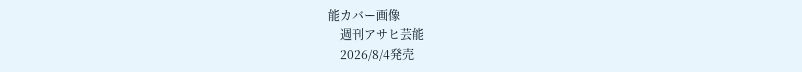能カバー画像
    週刊アサヒ芸能
    2026/8/4発売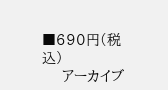■690円(税込)
    アーカイブ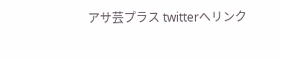アサ芸プラス twitterへリンク